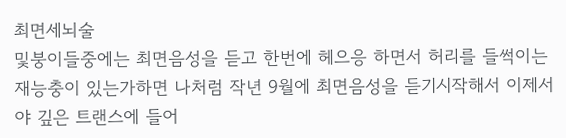최면세뇌술
및붕이들중에는 최면음성을 듣고 한번에 헤으응 하면서 허리를 들썩이는 재능충이 있는가하면 나처럼 작년 9월에 최면음성을 듣기시작해서 이제서야 깊은 트랜스에 들어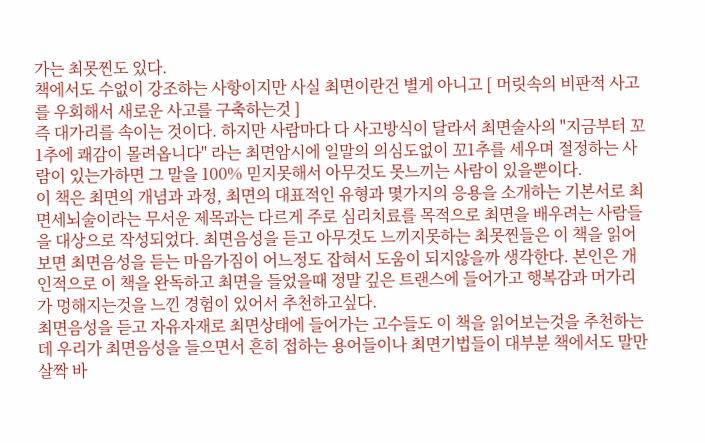가는 최못찐도 있다.
책에서도 수없이 강조하는 사항이지만 사실 최면이란건 별게 아니고 [ 머릿속의 비판적 사고를 우회해서 새로운 사고를 구축하는것 ]
즉 대가리를 속이는 것이다. 하지만 사람마다 다 사고방식이 달라서 최면술사의 "지금부터 꼬1추에 쾌감이 몰려옵니다" 라는 최면암시에 일말의 의심도없이 꼬1추를 세우며 절정하는 사람이 있는가하면 그 말을 100% 믿지못해서 아무것도 못느끼는 사람이 있을뿐이다.
이 책은 최면의 개념과 과정, 최면의 대표적인 유형과 몇가지의 응용을 소개하는 기본서로 최면세뇌술이라는 무서운 제목과는 다르게 주로 심리치료를 목적으로 최면을 배우려는 사람들을 대상으로 작성되었다. 최면음성을 듣고 아무것도 느끼지못하는 최못찐들은 이 책을 읽어보면 최면음성을 듣는 마음가짐이 어느정도 잡혀서 도움이 되지않을까 생각한다. 본인은 개인적으로 이 책을 완독하고 최면을 들었을때 정말 깊은 트랜스에 들어가고 행복감과 머가리가 멍해지는것을 느낀 경험이 있어서 추천하고싶다.
최면음성을 듣고 자유자재로 최면상태에 들어가는 고수들도 이 책을 읽어보는것을 추천하는데 우리가 최면음성을 들으면서 흔히 접하는 용어들이나 최면기법들이 대부분 책에서도 말만 살짝 바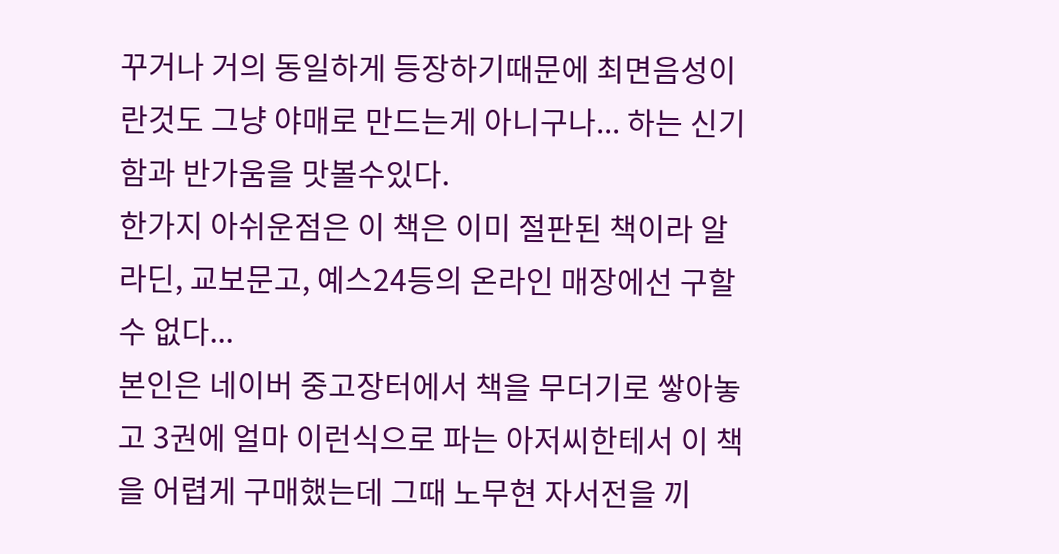꾸거나 거의 동일하게 등장하기때문에 최면음성이란것도 그냥 야매로 만드는게 아니구나... 하는 신기함과 반가움을 맛볼수있다.
한가지 아쉬운점은 이 책은 이미 절판된 책이라 알라딘, 교보문고, 예스24등의 온라인 매장에선 구할수 없다...
본인은 네이버 중고장터에서 책을 무더기로 쌓아놓고 3권에 얼마 이런식으로 파는 아저씨한테서 이 책을 어렵게 구매했는데 그때 노무현 자서전을 끼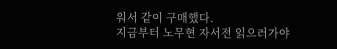워서 같이 구매했다.
지금부터 노무현 자서전 읽으러가야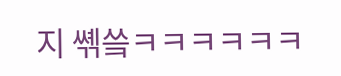지 쎾씈ㅋㅋㅋㅋㅋㅋ